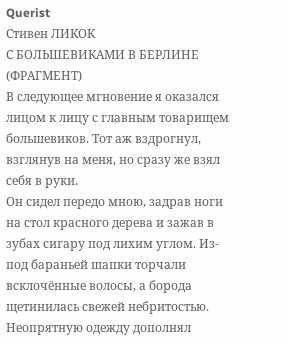Querist
Стивен ЛИКОК
С БОЛЬШЕВИКАМИ В БЕРЛИНЕ (ФРАГМЕНТ)
В следующее мгновение я оказался лицом к лицу с главным товарищем большевиков. Тот аж вздрогнул, взглянув на меня, но сразу же взял себя в руки.
Он сидел передо мною, задрав ноги на стол красного дерева и зажав в зубах сигару под лихим углом. Из-под бараньей шапки торчали всклочённые волосы, а борода щетинилась свежей небритостью. Неопрятную одежду дополнял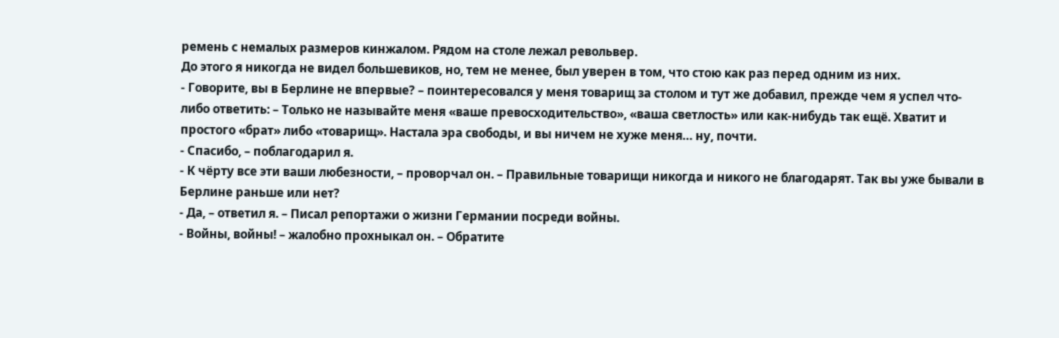ремень с немалых размеров кинжалом. Рядом на столе лежал револьвер.
До этого я никогда не видел большевиков, но, тем не менее, был уверен в том, что стою как раз перед одним из них.
- Говорите, вы в Берлине не впервые? – поинтересовался у меня товарищ за столом и тут же добавил, прежде чем я успел что-либо ответить: – Только не называйте меня «ваше превосходительство», «ваша светлость» или как-нибудь так ещё. Хватит и простого «брат» либо «товарищ». Настала эра свободы, и вы ничем не хуже меня… ну, почти.
- Спасибо, – поблагодарил я.
- К чёрту все эти ваши любезности, – проворчал он. – Правильные товарищи никогда и никого не благодарят. Так вы уже бывали в Берлине раньше или нет?
- Да, – ответил я. – Писал репортажи о жизни Германии посреди войны.
- Войны, войны! – жалобно прохныкал он. – Обратите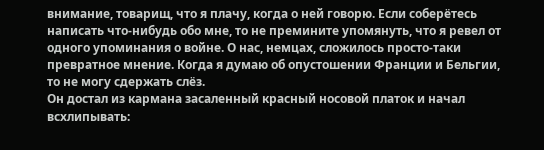внимание, товарищ, что я плачу, когда о ней говорю. Если соберётесь написать что-нибудь обо мне, то не премините упомянуть, что я ревел от одного упоминания о войне. О нас, немцах, сложилось просто-таки превратное мнение. Когда я думаю об опустошении Франции и Бельгии, то не могу сдержать слёз.
Он достал из кармана засаленный красный носовой платок и начал всхлипывать: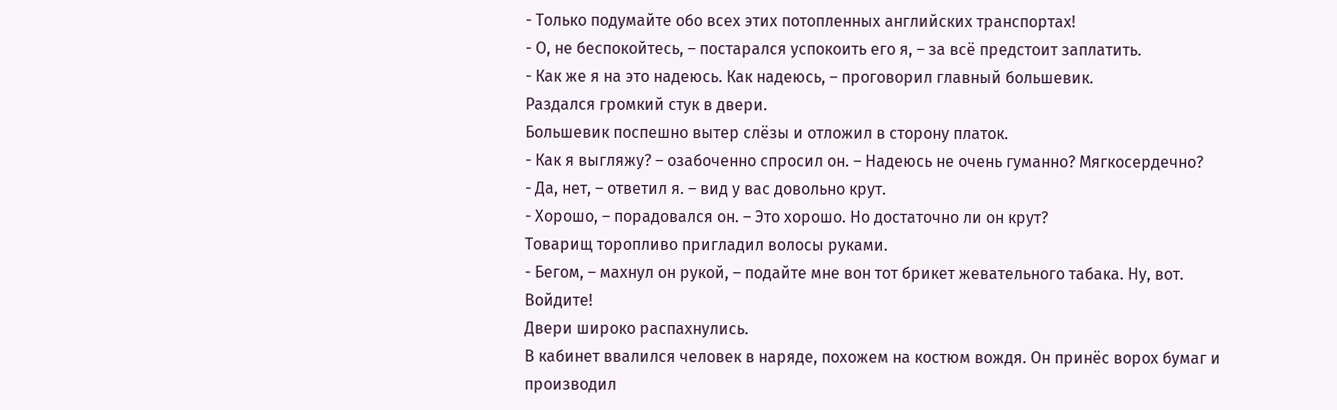- Только подумайте обо всех этих потопленных английских транспортах!
- О, не беспокойтесь, – постарался успокоить его я, – за всё предстоит заплатить.
- Как же я на это надеюсь. Как надеюсь, – проговорил главный большевик.
Раздался громкий стук в двери.
Большевик поспешно вытер слёзы и отложил в сторону платок.
- Как я выгляжу? – озабоченно спросил он. – Надеюсь не очень гуманно? Мягкосердечно?
- Да, нет, – ответил я. – вид у вас довольно крут.
- Хорошо, – порадовался он. – Это хорошо. Но достаточно ли он крут?
Товарищ торопливо пригладил волосы руками.
- Бегом, – махнул он рукой, – подайте мне вон тот брикет жевательного табака. Ну, вот. Войдите!
Двери широко распахнулись.
В кабинет ввалился человек в наряде, похожем на костюм вождя. Он принёс ворох бумаг и производил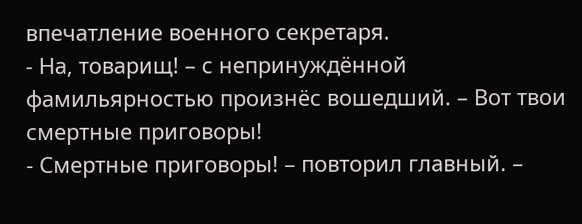впечатление военного секретаря.
- На, товарищ! – с непринуждённой фамильярностью произнёс вошедший. – Вот твои смертные приговоры!
- Смертные приговоры! – повторил главный. –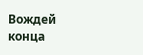Вождей конца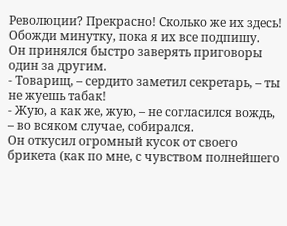Революции? Прекрасно! Сколько же их здесь! Обожди минутку, пока я их все подпишу.
Он принялся быстро заверять приговоры один за другим.
- Товарищ, – сердито заметил секретарь, – ты не жуешь табак!
- Жую, а как же, жую, – не согласился вождь, – во всяком случае, собирался.
Он откусил огромный кусок от своего брикета (как по мне, с чувством полнейшего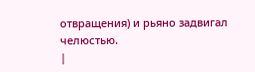отвращения) и рьяно задвигал челюстью.
|